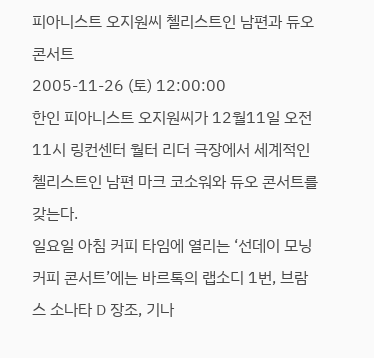피아니스트 오지원씨 첼리스트인 남편과 듀오 콘서트
2005-11-26 (토) 12:00:00
한인 피아니스트 오지원씨가 12월11일 오전 11시 링컨센터 월터 리더 극장에서 세계적인 첼리스트인 남편 마크 코소워와 듀오 콘서트를 갖는다.
일요일 아침 커피 타임에 열리는 ‘선데이 모닝 커피 콘서트’에는 바르톡의 랩소디 1번, 브람스 소나타 D 장조, 기나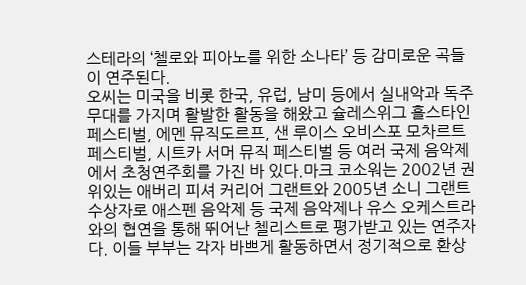스테라의 ‘첼로와 피아노를 위한 소나타’ 등 감미로운 곡들이 연주된다.
오씨는 미국을 비롯 한국, 유럽, 남미 등에서 실내악과 독주 무대를 가지며 활발한 활동을 해왔고 슐레스위그 홀스타인 페스티벌, 에멘 뮤직도르프, 샌 루이스 오비스포 모차르트 페스티벌, 시트카 서머 뮤직 페스티벌 등 여러 국제 음악제에서 초청연주회를 가진 바 있다.마크 코소워는 2002년 권위있는 애버리 피셔 커리어 그랜트와 2005년 소니 그랜트 수상자로 애스펜 음악제 등 국제 음악제나 유스 오케스트라와의 협연을 통해 뛰어난 첼리스트로 평가받고 있는 연주자다. 이들 부부는 각자 바쁘게 활동하면서 정기적으로 환상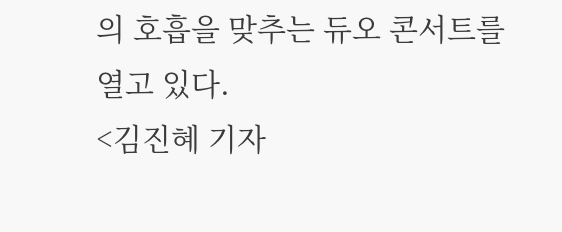의 호흡을 맞추는 듀오 콘서트를 열고 있다.
<김진혜 기자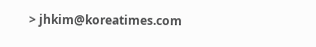> jhkim@koreatimes.com